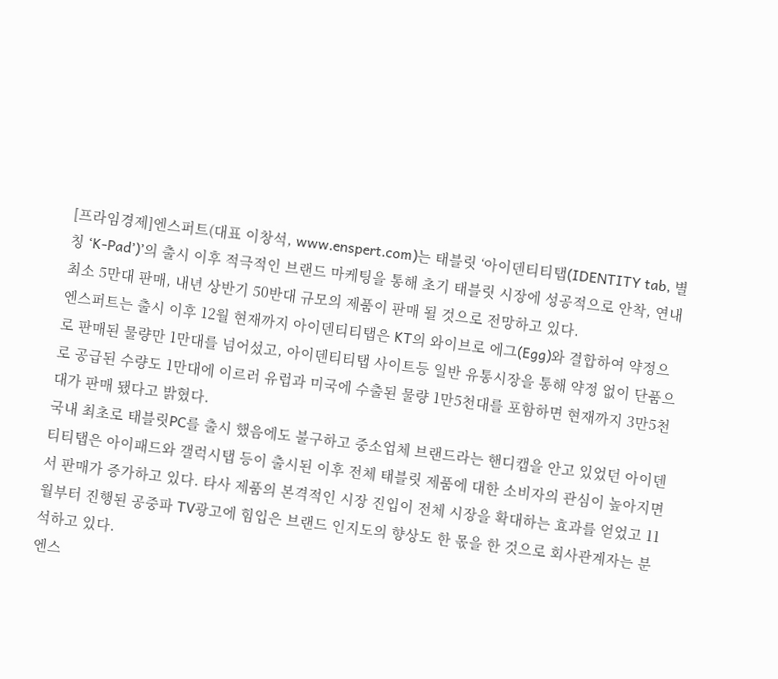[프라임경제]엔스퍼트(대표 이창석, www.enspert.com)는 태블릿 ‘아이덴티티탭(IDENTITY tab, 별칭 ‘K-Pad’)’의 출시 이후 적극적인 브랜드 마케팅을 통해 초기 태블릿 시장에 성공적으로 안착, 연내 최소 5만대 판매, 내년 상반기 50반대 규모의 제품이 판매 될 것으로 전망하고 있다.
엔스퍼트는 출시 이후 12월 현재까지 아이덴티티탭은 KT의 와이브로 에그(Egg)와 결합하여 약정으로 판매된 물량만 1만대를 넘어섰고, 아이덴티티탭 사이트등 일반 유통시장을 통해 약정 없이 단품으로 공급된 수량도 1만대에 이르러 유럽과 미국에 수출된 물량 1만5천대를 포함하면 현재까지 3만5천대가 판매 됐다고 밝혔다.
국내 최초로 태블릿PC를 출시 했음에도 불구하고 중소업체 브랜드라는 핸디캡을 안고 있었던 아이덴티티탭은 아이패드와 갤럭시탭 등이 출시된 이후 전체 태블릿 제품에 대한 소비자의 관심이 높아지면서 판매가 증가하고 있다. 타사 제품의 본격적인 시장 진입이 전체 시장을 확대하는 효과를 얻었고 11월부터 진행된 공중파 TV광고에 힘입은 브랜드 인지도의 향상도 한 몫을 한 것으로 회사관계자는 분석하고 있다.
엔스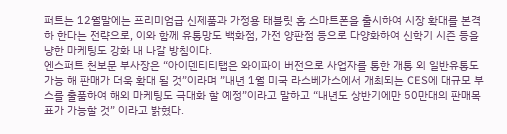퍼트는 12월말에는 프리미엄급 신제품과 가정용 태블릿 홈 스마트폰을 출시하여 시장 확대를 본격하 한다는 전략으로, 이와 함께 유통망도 백화점, 가전 양판점 등으로 다양화하여 신학기 시즌 등을 냥한 마케팅도 강화 내 나갈 방침이다.
엔스퍼트 천보문 부사장은 “아이덴티티탭은 와이파이 버전으로 사업자를 통한 개통 외 일반유통도 가능 해 판매가 더욱 확대 될 것”이라며 ”내년 1월 미국 라스베가스에서 개최되는 CES에 대규모 부스를 출품하여 해외 마케팅도 극대화 할 예정”이라고 말하고 “내년도 상반기에만 50만대의 판매목표가 가능할 것” 이라고 밝혔다.